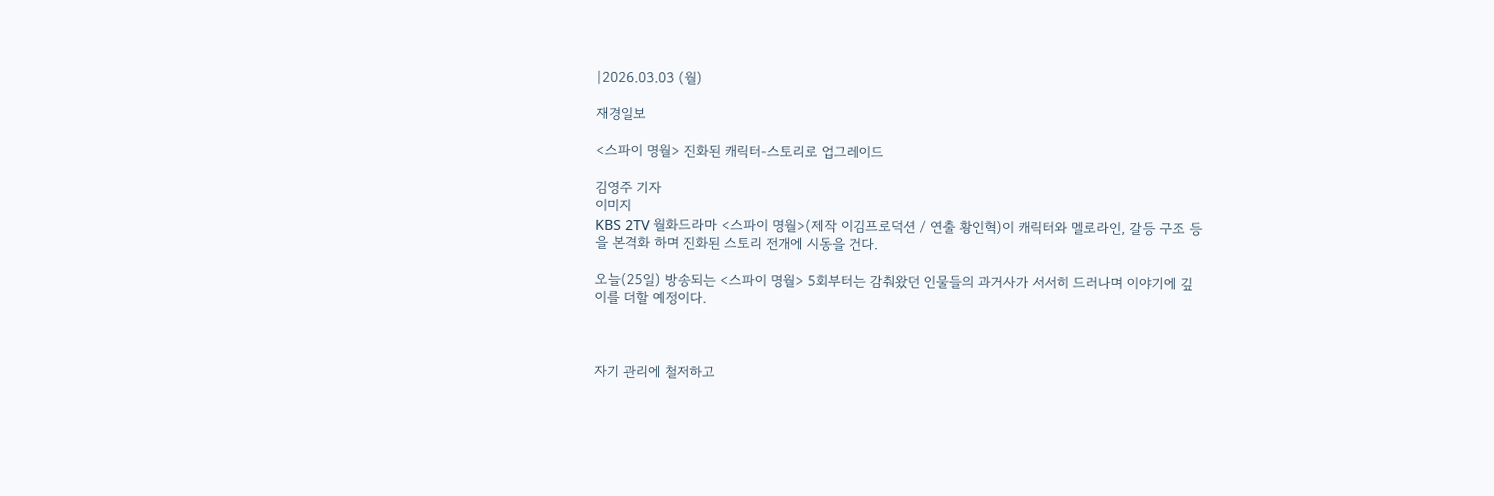|2026.03.03 (월)

재경일보

<스파이 명월> 진화된 캐릭터-스토리로 업그레이드

김영주 기자
이미지
KBS 2TV 월화드라마 <스파이 명월>(제작 이김프로덕션 / 연출 황인혁)이 캐릭터와 멜로라인, 갈등 구조 등을 본격화 하며 진화된 스토리 전개에 시동을 건다.

오늘(25일) 방송되는 <스파이 명월> 5회부터는 감춰왔던 인물들의 과거사가 서서히 드러나며 이야기에 깊이를 더할 예정이다.



자기 관리에 철저하고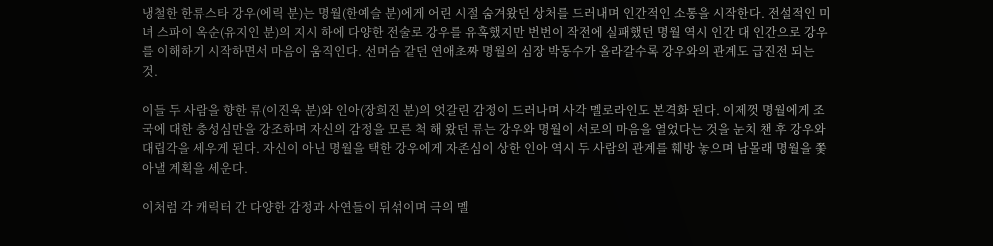냉철한 한류스타 강우(에릭 분)는 명월(한예슬 분)에게 어린 시절 숨겨왔던 상처를 드러내며 인간적인 소통을 시작한다. 전설적인 미녀 스파이 옥순(유지인 분)의 지시 하에 다양한 전술로 강우를 유혹했지만 번번이 작전에 실패했던 명월 역시 인간 대 인간으로 강우를 이해하기 시작하면서 마음이 움직인다. 선머슴 같던 연애초짜 명월의 심장 박동수가 올라갈수록 강우와의 관계도 급진전 되는 것.

이들 두 사람을 향한 류(이진욱 분)와 인아(장희진 분)의 엇갈린 감정이 드러나며 사각 멜로라인도 본격화 된다. 이제껏 명월에게 조국에 대한 충성심만을 강조하며 자신의 감정을 모른 척 해 왔던 류는 강우와 명월이 서로의 마음을 열었다는 것을 눈치 챈 후 강우와 대립각을 세우게 된다. 자신이 아닌 명월을 택한 강우에게 자존심이 상한 인아 역시 두 사람의 관계를 훼방 놓으며 남몰래 명월을 쫓아낼 계획을 세운다.

이처럼 각 캐릭터 간 다양한 감정과 사연들이 뒤섞이며 극의 멜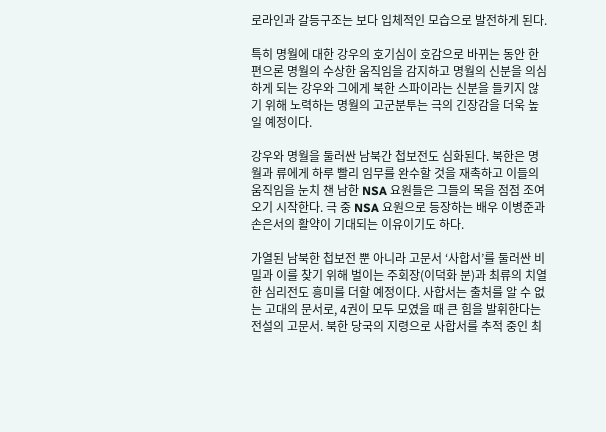로라인과 갈등구조는 보다 입체적인 모습으로 발전하게 된다.

특히 명월에 대한 강우의 호기심이 호감으로 바뀌는 동안 한편으론 명월의 수상한 움직임을 감지하고 명월의 신분을 의심하게 되는 강우와 그에게 북한 스파이라는 신분을 들키지 않기 위해 노력하는 명월의 고군분투는 극의 긴장감을 더욱 높일 예정이다.

강우와 명월을 둘러싼 남북간 첩보전도 심화된다. 북한은 명월과 류에게 하루 빨리 임무를 완수할 것을 재촉하고 이들의 움직임을 눈치 챈 남한 NSA 요원들은 그들의 목을 점점 조여 오기 시작한다. 극 중 NSA 요원으로 등장하는 배우 이병준과 손은서의 활약이 기대되는 이유이기도 하다.

가열된 남북한 첩보전 뿐 아니라 고문서 ‘사합서’를 둘러싼 비밀과 이를 찾기 위해 벌이는 주회장(이덕화 분)과 최류의 치열한 심리전도 흥미를 더할 예정이다. 사합서는 출처를 알 수 없는 고대의 문서로, 4권이 모두 모였을 때 큰 힘을 발휘한다는 전설의 고문서. 북한 당국의 지령으로 사합서를 추적 중인 최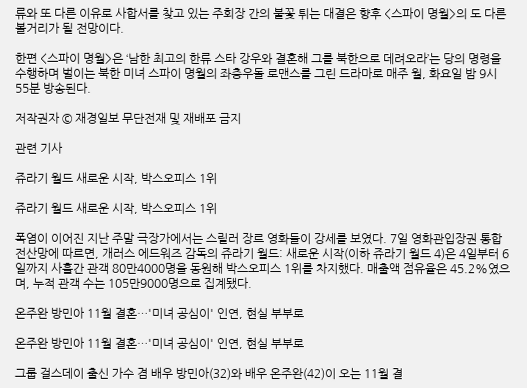류와 또 다른 이유로 사합서를 찾고 있는 주회장 간의 불꽃 튀는 대결은 향후 <스파이 명월>의 도 다른 볼거리가 될 전망이다.

한편 <스파이 명월>은 ‘남한 최고의 한류 스타 강우와 결혼해 그를 북한으로 데려오라’는 당의 명령을 수행하며 벌이는 북한 미녀 스파이 명월의 좌충우돌 로맨스를 그린 드라마로 매주 월, 화요일 밤 9시 55분 방송된다.

저작권자 © 재경일보 무단전재 및 재배포 금지

관련 기사

쥬라기 월드 새로운 시작, 박스오피스 1위

쥬라기 월드 새로운 시작, 박스오피스 1위

폭염이 이어진 지난 주말 극장가에서는 스릴러 장르 영화들이 강세를 보였다. 7일 영화관입장권 통합전산망에 따르면, 개러스 에드워즈 감독의 쥬라기 월드: 새로운 시작(이하 쥬라기 월드 4)은 4일부터 6일까지 사흘간 관객 80만4000명을 동원해 박스오피스 1위를 차지했다. 매출액 점유율은 45.2%였으며, 누적 관객 수는 105만9000명으로 집계됐다.

온주완 방민아 11월 결혼…'미녀 공심이' 인연, 현실 부부로

온주완 방민아 11월 결혼…'미녀 공심이' 인연, 현실 부부로

그룹 걸스데이 출신 가수 겸 배우 방민아(32)와 배우 온주완(42)이 오는 11월 결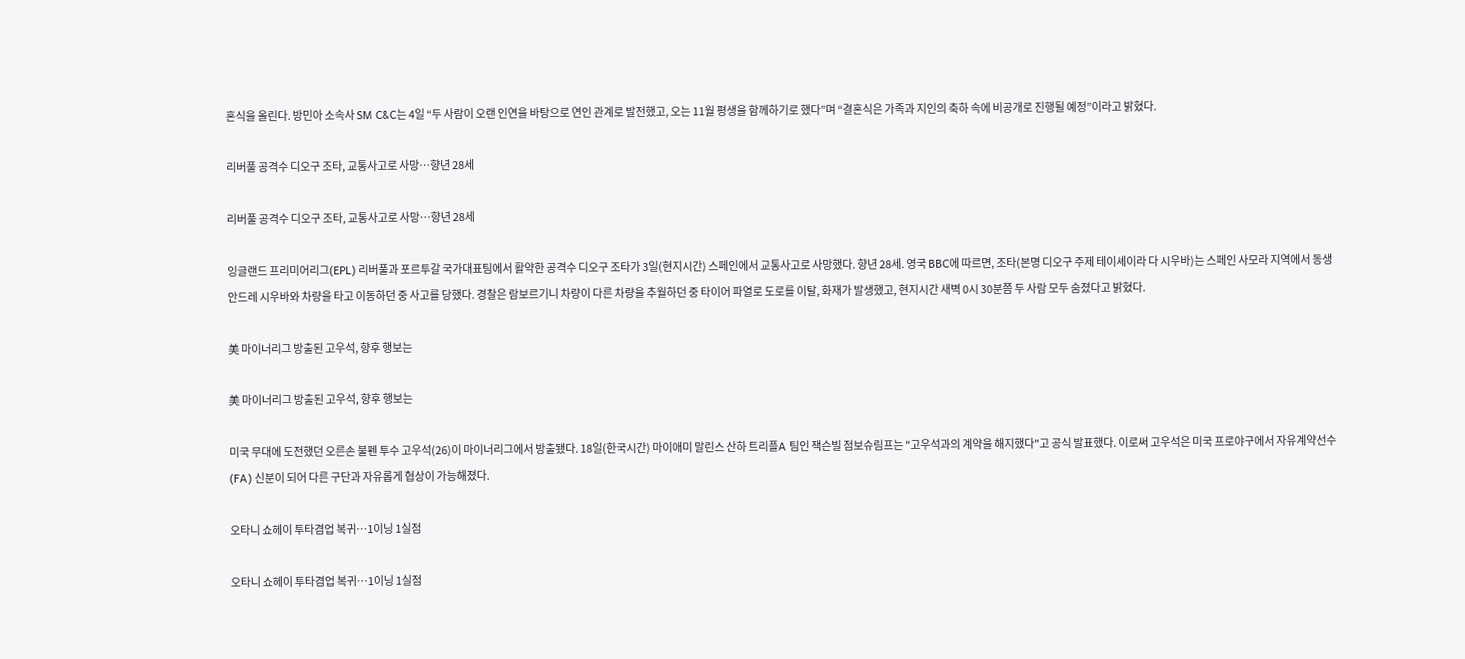혼식을 올린다. 방민아 소속사 SM C&C는 4일 “두 사람이 오랜 인연을 바탕으로 연인 관계로 발전했고, 오는 11월 평생을 함께하기로 했다”며 “결혼식은 가족과 지인의 축하 속에 비공개로 진행될 예정”이라고 밝혔다.

리버풀 공격수 디오구 조타, 교통사고로 사망…향년 28세

리버풀 공격수 디오구 조타, 교통사고로 사망…향년 28세

잉글랜드 프리미어리그(EPL) 리버풀과 포르투갈 국가대표팀에서 활약한 공격수 디오구 조타가 3일(현지시간) 스페인에서 교통사고로 사망했다. 향년 28세. 영국 BBC에 따르면, 조타(본명 디오구 주제 테이셰이라 다 시우바)는 스페인 사모라 지역에서 동생 안드레 시우바와 차량을 타고 이동하던 중 사고를 당했다. 경찰은 람보르기니 차량이 다른 차량을 추월하던 중 타이어 파열로 도로를 이탈, 화재가 발생했고, 현지시간 새벽 0시 30분쯤 두 사람 모두 숨졌다고 밝혔다.

美 마이너리그 방출된 고우석, 향후 행보는

美 마이너리그 방출된 고우석, 향후 행보는

미국 무대에 도전했던 오른손 불펜 투수 고우석(26)이 마이너리그에서 방출됐다. 18일(한국시간) 마이애미 말린스 산하 트리플A 팀인 잭슨빌 점보슈림프는 "고우석과의 계약을 해지했다"고 공식 발표했다. 이로써 고우석은 미국 프로야구에서 자유계약선수(FA) 신분이 되어 다른 구단과 자유롭게 협상이 가능해졌다.

오타니 쇼헤이 투타겸업 복귀…1이닝 1실점

오타니 쇼헤이 투타겸업 복귀…1이닝 1실점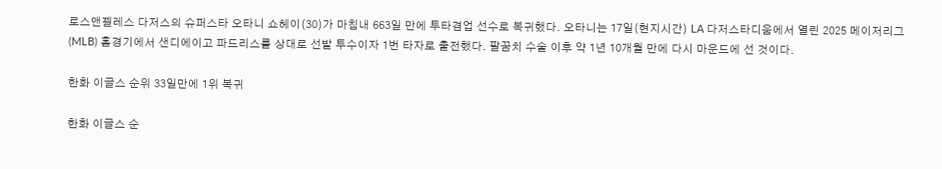로스앤젤레스 다저스의 슈퍼스타 오타니 쇼헤이(30)가 마침내 663일 만에 투타겸업 선수로 복귀했다. 오타니는 17일(현지시간) LA 다저스타디움에서 열린 2025 메이저리그(MLB) 홈경기에서 샌디에이고 파드리스를 상대로 선발 투수이자 1번 타자로 출전했다. 팔꿈치 수술 이후 약 1년 10개월 만에 다시 마운드에 선 것이다.

한화 이글스 순위 33일만에 1위 복귀

한화 이글스 순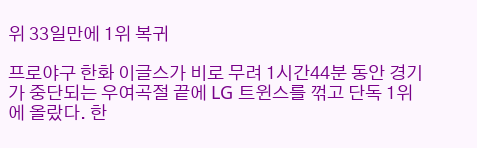위 33일만에 1위 복귀

프로야구 한화 이글스가 비로 무려 1시간44분 동안 경기가 중단되는 우여곡절 끝에 LG 트윈스를 꺾고 단독 1위에 올랐다. 한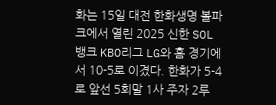화는 15일 대전 한화생명 볼파크에서 열린 2025 신한 SOL 뱅크 KBO리그 LG와 홈 경기에서 10-5로 이겼다. 한화가 5-4로 앞선 5회말 1사 주자 2루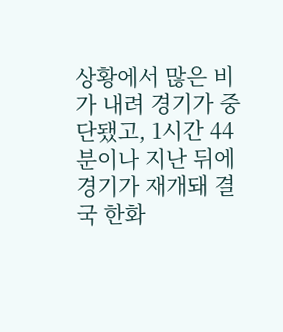상황에서 많은 비가 내려 경기가 중단됐고, 1시간 44분이나 지난 뒤에 경기가 재개돼 결국 한화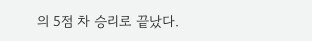의 5점 차 승리로 끝났다.